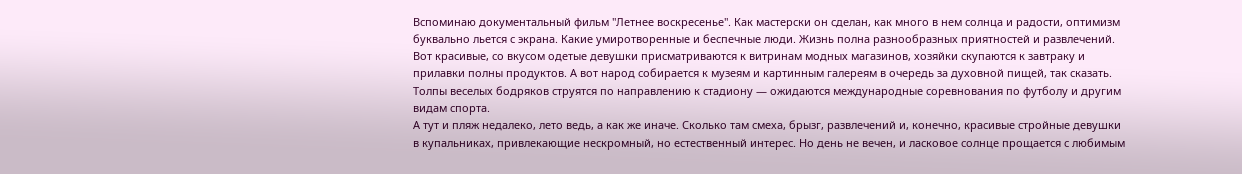Вспоминаю документальный фильм "Летнее воскресенье". Как мастерски он сделан, как много в нем солнца и радости, оптимизм буквально льется с экрана. Какие умиротворенные и беспечные люди. Жизнь полна разнообразных приятностей и развлечений. Вот красивые, со вкусом одетые девушки присматриваются к витринам модных магазинов, хозяйки скупаются к завтраку и прилавки полны продуктов. А вот народ собирается к музеям и картинным галереям в очередь за духовной пищей, так сказать. Толпы веселых бодряков струятся по направлению к стадиону — ожидаются международные соревнования по футболу и другим видам спорта.
А тут и пляж недалеко, лето ведь, а как же иначе. Сколько там смеха, брызг, развлечений и, конечно, красивые стройные девушки в купальниках, привлекающие нескромный, но естественный интерес. Но день не вечен, и ласковое солнце прощается с любимым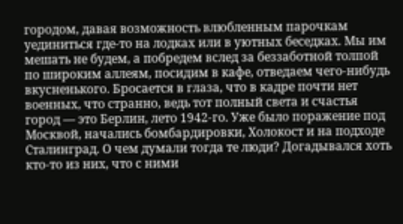городом, давая возможность влюбленным парочкам уединиться где-то на лодках или в уютных беседках. Мы им мешать не будем, а побредем вслед за беззаботной толпой по широким аллеям, посидим в кафе, отведаем чего-нибудь вкусненького. Бросается в глаза, что в кадре почти нет военных, что странно, ведь тот полный света и счастья город — это Берлин, лето 1942-го. Уже было поражение под Москвой, начались бомбардировки, Холокост и на подходе Сталинград. О чем думали тогда те люди? Догадывался хоть кто-то из них, что с ними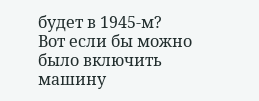будет в 1945-м?
Вот если бы можно было включить машину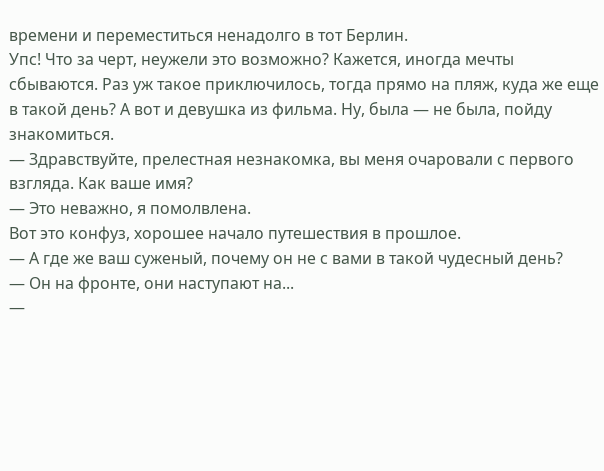времени и переместиться ненадолго в тот Берлин.
Упс! Что за черт, неужели это возможно? Кажется, иногда мечты сбываются. Раз уж такое приключилось, тогда прямо на пляж, куда же еще в такой день? А вот и девушка из фильма. Ну, была — не была, пойду знакомиться.
— Здравствуйте, прелестная незнакомка, вы меня очаровали с первого взгляда. Как ваше имя?
— Это неважно, я помолвлена.
Вот это конфуз, хорошее начало путешествия в прошлое.
— А где же ваш суженый, почему он не с вами в такой чудесный день?
— Он на фронте, они наступают на...
—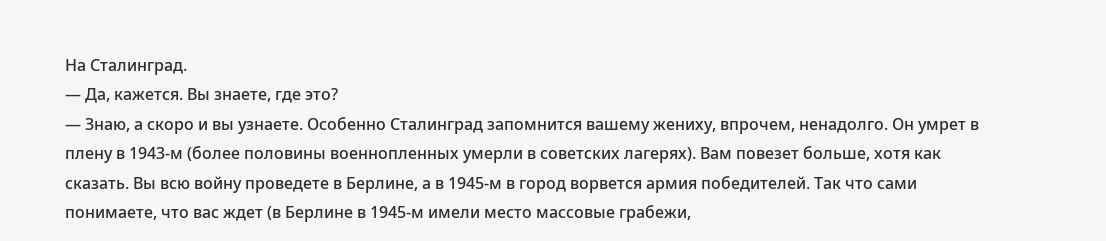На Сталинград.
— Да, кажется. Вы знаете, где это?
— Знаю, а скоро и вы узнаете. Особенно Сталинград запомнится вашему жениху, впрочем, ненадолго. Он умрет в плену в 1943-м (более половины военнопленных умерли в советских лагерях). Вам повезет больше, хотя как сказать. Вы всю войну проведете в Берлине, а в 1945-м в город ворвется армия победителей. Так что сами понимаете, что вас ждет (в Берлине в 1945-м имели место массовые грабежи,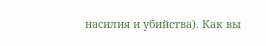насилия и убийства). Как вы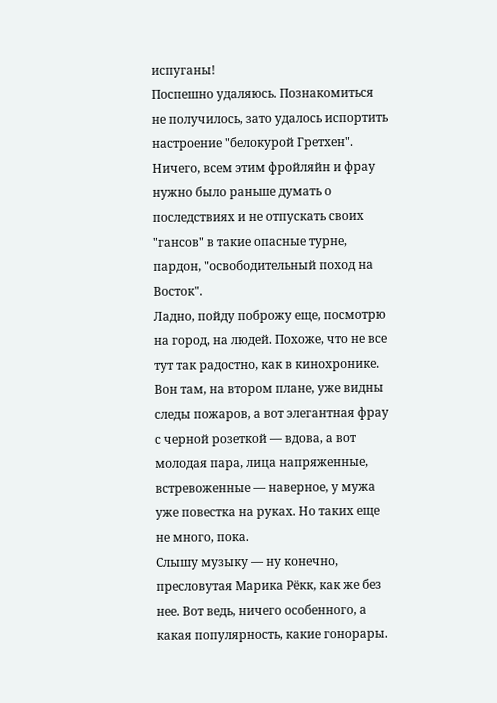испуганы!
Поспешно удаляюсь. Познакомиться не получилось, зато удалось испортить настроение "белокурой Гретхен". Ничего, всем этим фройляйн и фрау нужно было раньше думать о последствиях и не отпускать своих "гансов" в такие опасные турне, пардон, "освободительный поход на Восток".
Ладно, пойду поброжу еще, посмотрю на город, на людей. Похоже, что не все тут так радостно, как в кинохронике. Вон там, на втором плане, уже видны следы пожаров, а вот элегантная фрау с черной розеткой — вдова, а вот молодая пара, лица напряженные, встревоженные — наверное, у мужа уже повестка на руках. Но таких еще не много, пока.
Слышу музыку — ну конечно, пресловутая Марика Рёкк, как же без нее. Вот ведь, ничего особенного, а какая популярность, какие гонорары.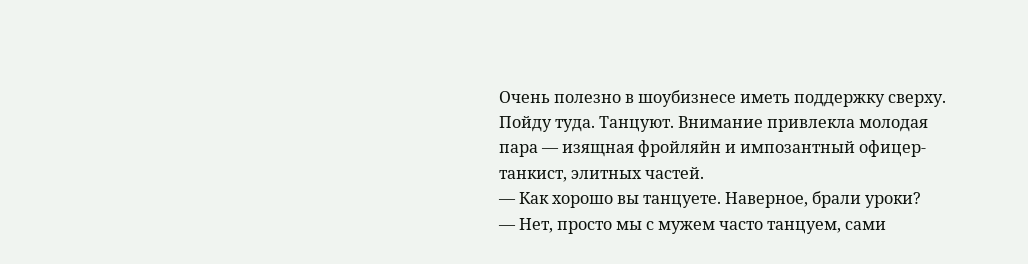Очень полезно в шоубизнесе иметь поддержку сверху. Пойду туда. Танцуют. Внимание привлекла молодая пара — изящная фройляйн и импозантный офицер-танкист, элитных частей.
— Как хорошо вы танцуете. Наверное, брали уроки?
— Нет, просто мы с мужем часто танцуем, сами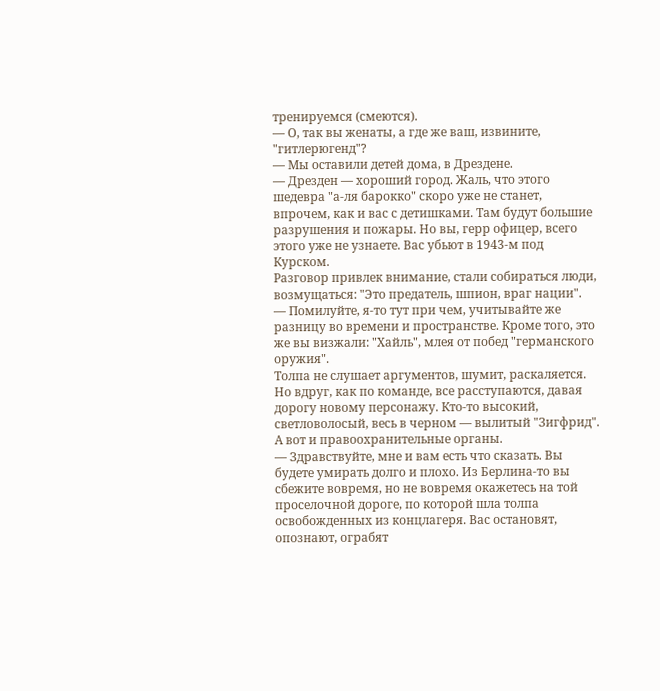тренируемся (смеются).
— О, так вы женаты, а где же ваш, извините, "гитлерюгенд"?
— Мы оставили детей дома, в Дрездене.
— Дрезден — хороший город. Жаль, что этого шедевра "а-ля барокко" скоро уже не станет, впрочем, как и вас с детишками. Там будут большие разрушения и пожары. Но вы, герр офицер, всего этого уже не узнаете. Вас убьют в 1943-м под Курском.
Разговор привлек внимание, стали собираться люди, возмущаться: "Это предатель, шпион, враг нации".
— Помилуйте, я-то тут при чем, учитывайте же разницу во времени и пространстве. Кроме того, это же вы визжали: "Хайль", млея от побед "германского оружия".
Толпа не слушает аргументов, шумит, раскаляется. Но вдруг, как по команде, все расступаются, давая дорогу новому персонажу. Кто-то высокий, светловолосый, весь в черном — вылитый "Зигфрид". А вот и правоохранительные органы.
— Здравствуйте, мне и вам есть что сказать. Вы будете умирать долго и плохо. Из Берлина-то вы сбежите вовремя, но не вовремя окажетесь на той проселочной дороге, по которой шла толпа освобожденных из концлагеря. Вас остановят, опознают, ограбят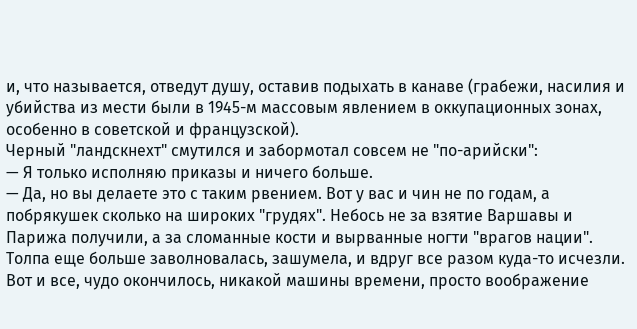и, что называется, отведут душу, оставив подыхать в канаве (грабежи, насилия и убийства из мести были в 1945-м массовым явлением в оккупационных зонах, особенно в советской и французской).
Черный "ландскнехт" смутился и забормотал совсем не "по-арийски":
— Я только исполняю приказы и ничего больше.
— Да, но вы делаете это с таким рвением. Вот у вас и чин не по годам, а побрякушек сколько на широких "грудях". Небось не за взятие Варшавы и Парижа получили, а за сломанные кости и вырванные ногти "врагов нации".
Толпа еще больше заволновалась, зашумела, и вдруг все разом куда-то исчезли. Вот и все, чудо окончилось, никакой машины времени, просто воображение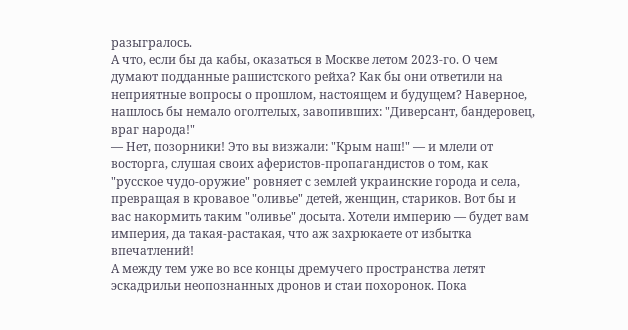разыгралось.
А что, если бы да кабы, оказаться в Москве летом 2023-го. О чем думают подданные рашистского рейха? Как бы они ответили на неприятные вопросы о прошлом, настоящем и будущем? Наверное, нашлось бы немало оголтелых, завопивших: "Диверсант, бандеровец, враг народа!"
— Нет, позорники! Это вы визжали: "Крым наш!" — и млели от восторга, слушая своих аферистов-пропагандистов о том, как "русское чудо-оружие" ровняет с землей украинские города и села, превращая в кровавое "оливье" детей, женщин, стариков. Вот бы и вас накормить таким "оливье" досыта. Хотели империю — будет вам империя, да такая-растакая, что аж захрюкаете от избытка впечатлений!
А между тем уже во все концы дремучего пространства летят эскадрильи неопознанных дронов и стаи похоронок. Пока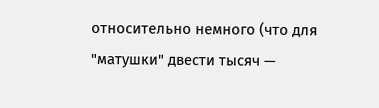относительно немного (что для "матушки" двести тысяч —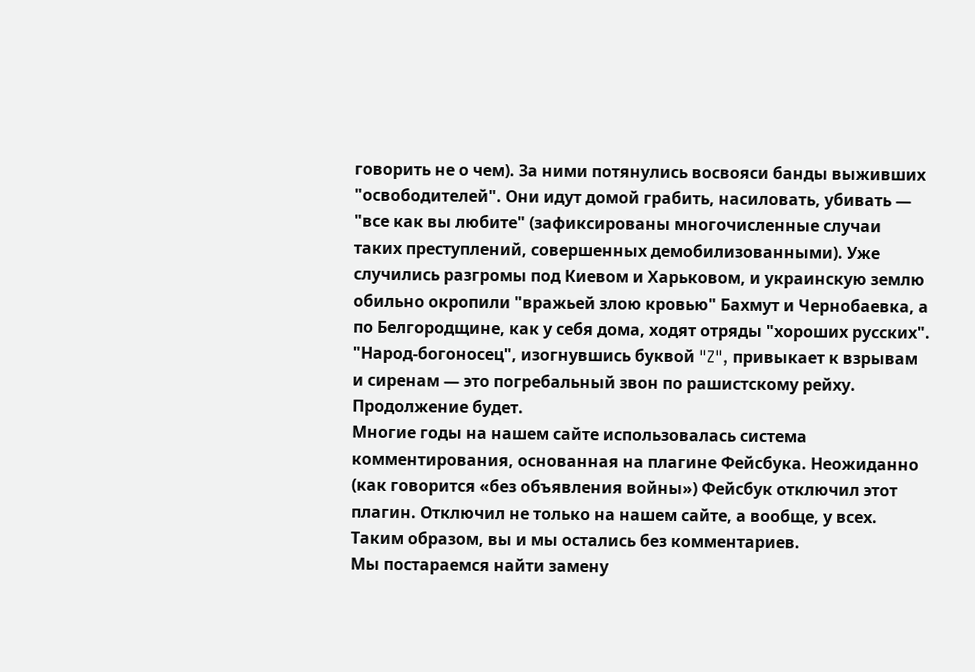говорить не о чем). За ними потянулись восвояси банды выживших "освободителей". Они идут домой грабить, насиловать, убивать — "все как вы любите" (зафиксированы многочисленные случаи таких преступлений, совершенных демобилизованными). Уже случились разгромы под Киевом и Харьковом, и украинскую землю обильно окропили "вражьей злою кровью" Бахмут и Чернобаевка, а по Белгородщине, как у себя дома, ходят отряды "хороших русских". "Народ-богоносец", изогнувшись буквой "Z", привыкает к взрывам и сиренам — это погребальный звон по рашистскому рейху.
Продолжение будет.
Многие годы на нашем сайте использовалась система комментирования, основанная на плагине Фейсбука. Неожиданно (как говорится «без объявления войны») Фейсбук отключил этот плагин. Отключил не только на нашем сайте, а вообще, у всех.
Таким образом, вы и мы остались без комментариев.
Мы постараемся найти замену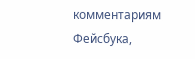комментариям Фейсбука,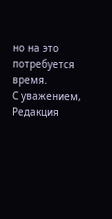но на это потребуется время.
С уважением,
Редакция